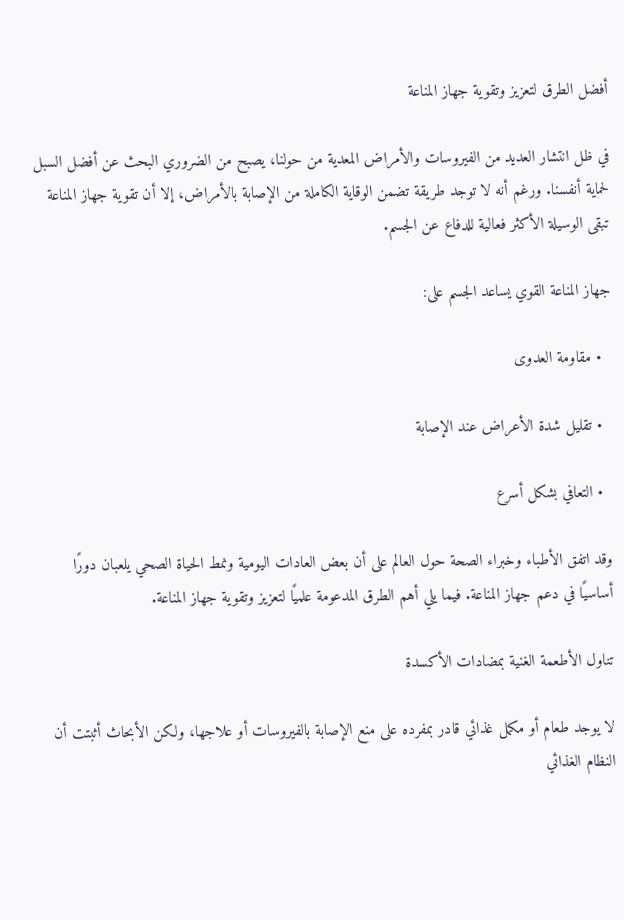أفضل الطرق لتعزيز وتقوية جهاز المناعة

في ظل انتشار العديد من الفيروسات والأمراض المعدية من حولنا، يصبح من الضروري البحث عن أفضل السبل لحماية أنفسنا. ورغم أنه لا توجد طريقة تضمن الوقاية الكاملة من الإصابة بالأمراض، إلا أن تقوية جهاز المناعة تبقى الوسيلة الأكثر فعالية للدفاع عن الجسم.

جهاز المناعة القوي يساعد الجسم على:

  • مقاومة العدوى

  • تقليل شدة الأعراض عند الإصابة

  • التعافي بشكل أسرع

وقد اتفق الأطباء وخبراء الصحة حول العالم على أن بعض العادات اليومية ونمط الحياة الصحي يلعبان دورًا أساسيًا في دعم جهاز المناعة. فيما يلي أهم الطرق المدعومة علميًا لتعزيز وتقوية جهاز المناعة.

تناول الأطعمة الغنية بمضادات الأكسدة

لا يوجد طعام أو مكمل غذائي قادر بمفرده على منع الإصابة بالفيروسات أو علاجها، ولكن الأبحاث أثبتت أن النظام الغذائي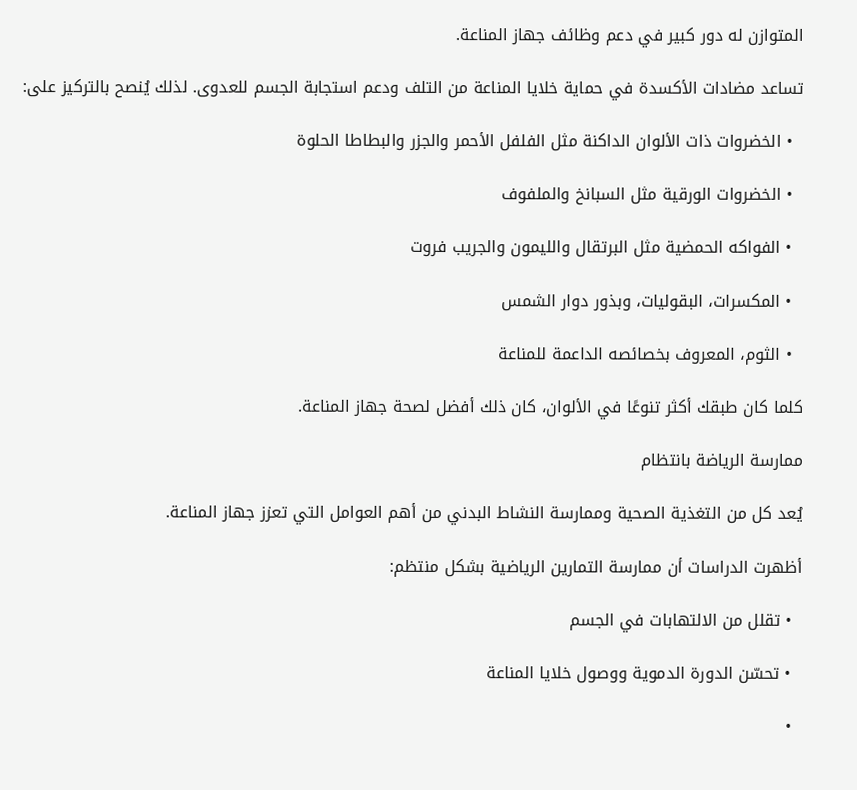المتوازن له دور كبير في دعم وظائف جهاز المناعة.

تساعد مضادات الأكسدة في حماية خلايا المناعة من التلف ودعم استجابة الجسم للعدوى. لذلك يُنصح بالتركيز على:

  • الخضروات ذات الألوان الداكنة مثل الفلفل الأحمر والجزر والبطاطا الحلوة

  • الخضروات الورقية مثل السبانخ والملفوف

  • الفواكه الحمضية مثل البرتقال والليمون والجريب فروت

  • المكسرات، البقوليات، وبذور دوار الشمس

  • الثوم، المعروف بخصائصه الداعمة للمناعة

كلما كان طبقك أكثر تنوعًا في الألوان، كان ذلك أفضل لصحة جهاز المناعة.

ممارسة الرياضة بانتظام

يُعد كل من التغذية الصحية وممارسة النشاط البدني من أهم العوامل التي تعزز جهاز المناعة.

أظهرت الدراسات أن ممارسة التمارين الرياضية بشكل منتظم:

  • تقلل من الالتهابات في الجسم

  • تحسّن الدورة الدموية ووصول خلايا المناعة

  •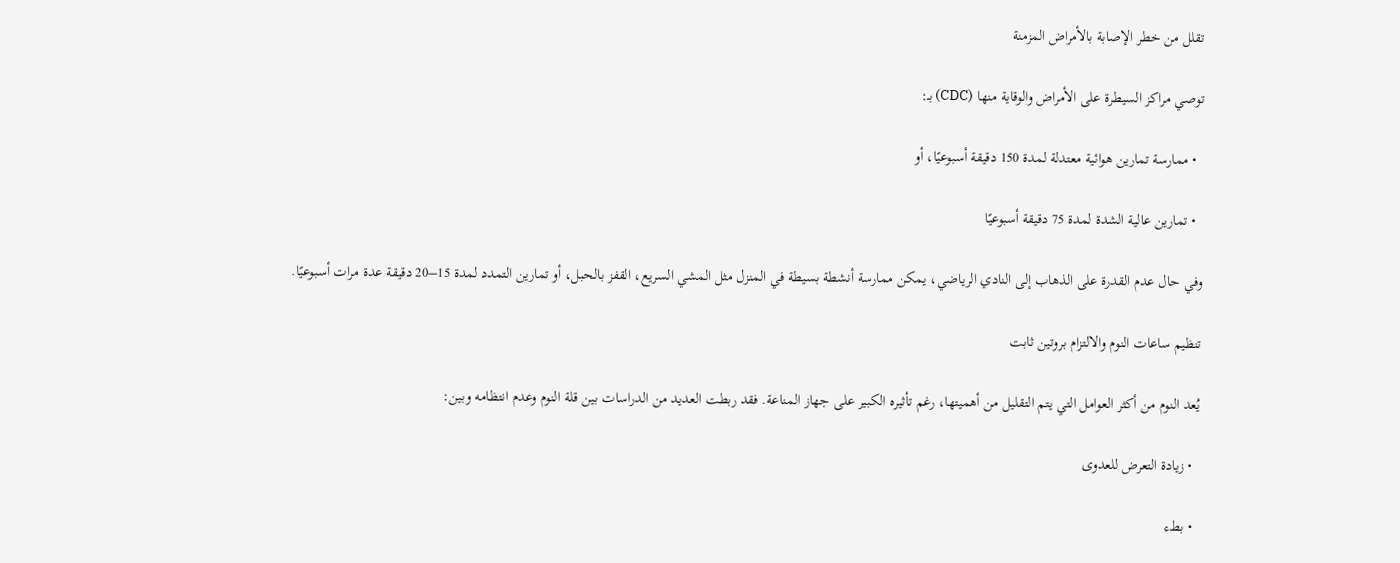تقلل من خطر الإصابة بالأمراض المزمنة

توصي مراكز السيطرة على الأمراض والوقاية منها (CDC) بـ:

  • ممارسة تمارين هوائية معتدلة لمدة 150 دقيقة أسبوعيًا، أو

  • تمارين عالية الشدة لمدة 75 دقيقة أسبوعيًا

وفي حال عدم القدرة على الذهاب إلى النادي الرياضي، يمكن ممارسة أنشطة بسيطة في المنزل مثل المشي السريع، القفز بالحبل، أو تمارين التمدد لمدة 15–20 دقيقة عدة مرات أسبوعيًا.

تنظيم ساعات النوم والالتزام بروتين ثابت

يُعد النوم من أكثر العوامل التي يتم التقليل من أهميتها، رغم تأثيره الكبير على جهاز المناعة. فقد ربطت العديد من الدراسات بين قلة النوم وعدم انتظامه وبين:

  • زيادة التعرض للعدوى

  • بطء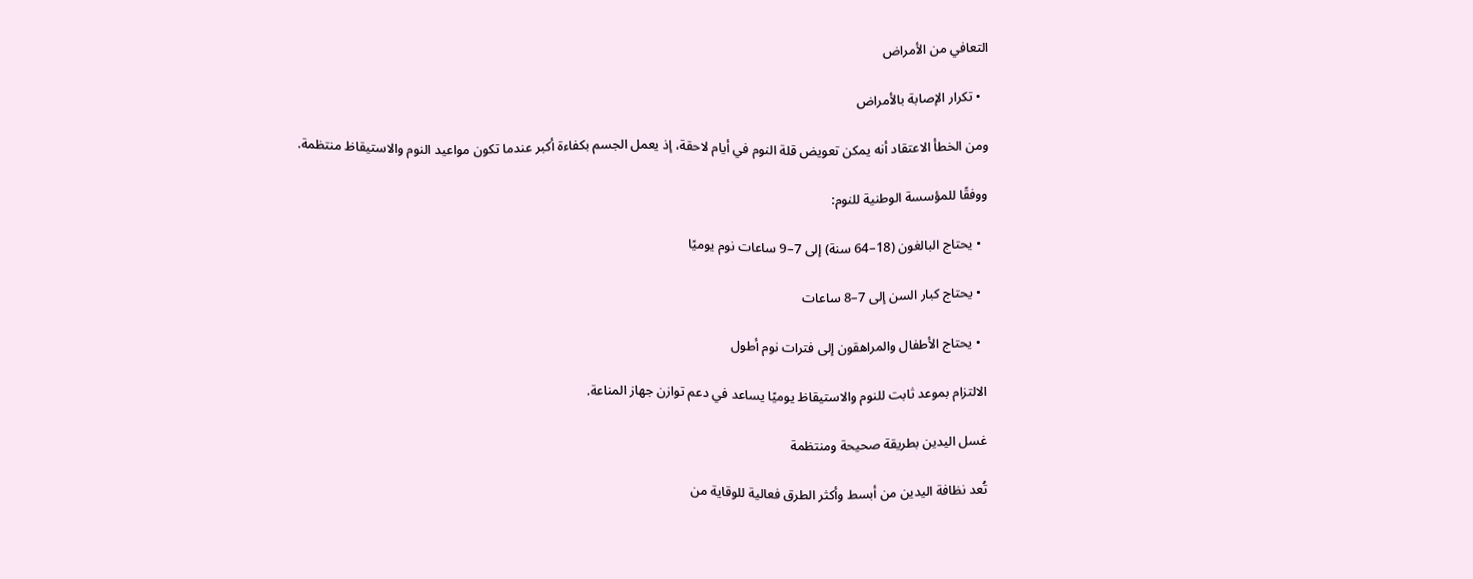التعافي من الأمراض

  • تكرار الإصابة بالأمراض

ومن الخطأ الاعتقاد أنه يمكن تعويض قلة النوم في أيام لاحقة، إذ يعمل الجسم بكفاءة أكبر عندما تكون مواعيد النوم والاستيقاظ منتظمة.

ووفقًا للمؤسسة الوطنية للنوم:

  • يحتاج البالغون (18–64 سنة) إلى 7–9 ساعات نوم يوميًا

  • يحتاج كبار السن إلى 7–8 ساعات

  • يحتاج الأطفال والمراهقون إلى فترات نوم أطول

الالتزام بموعد ثابت للنوم والاستيقاظ يوميًا يساعد في دعم توازن جهاز المناعة.

غسل اليدين بطريقة صحيحة ومنتظمة

تُعد نظافة اليدين من أبسط وأكثر الطرق فعالية للوقاية من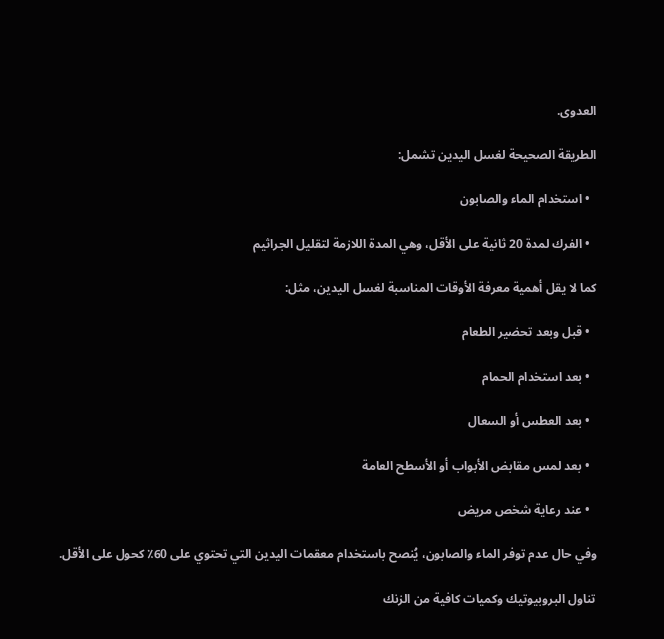العدوى.

الطريقة الصحيحة لغسل اليدين تشمل:

  • استخدام الماء والصابون

  • الفرك لمدة 20 ثانية على الأقل، وهي المدة اللازمة لتقليل الجراثيم

كما لا يقل أهمية معرفة الأوقات المناسبة لغسل اليدين، مثل:

  • قبل وبعد تحضير الطعام

  • بعد استخدام الحمام

  • بعد العطس أو السعال

  • بعد لمس مقابض الأبواب أو الأسطح العامة

  • عند رعاية شخص مريض

وفي حال عدم توفر الماء والصابون، يُنصح باستخدام معقمات اليدين التي تحتوي على 60٪ كحول على الأقل.

تناول البروبيوتيك وكميات كافية من الزنك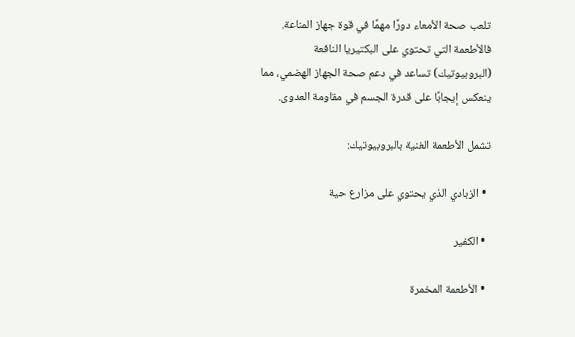تلعب صحة الأمعاء دورًا مهمًا في قوة جهاز المناعة. فالأطعمة التي تحتوي على البكتيريا النافعة (البروبيوتيك) تساعد في دعم صحة الجهاز الهضمي، مما ينعكس إيجابًا على قدرة الجسم في مقاومة العدوى.

تشمل الأطعمة الغنية بالبروبيوتيك:

  • الزبادي الذي يحتوي على مزارع حية

  • الكفير

  • الأطعمة المخمرة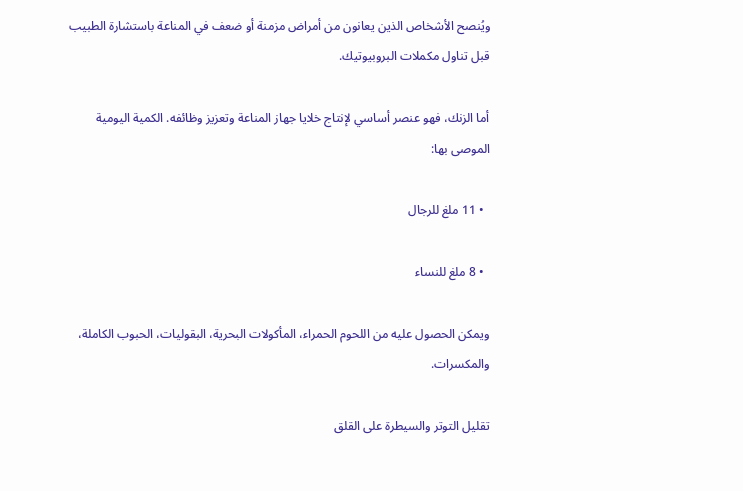ويُنصح الأشخاص الذين يعانون من أمراض مزمنة أو ضعف في المناعة باستشارة الطبيب قبل تناول مكملات البروبيوتيك.

أما الزنك، فهو عنصر أساسي لإنتاج خلايا جهاز المناعة وتعزيز وظائفه. الكمية اليومية الموصى بها:

  • 11 ملغ للرجال

  • 8 ملغ للنساء

ويمكن الحصول عليه من اللحوم الحمراء، المأكولات البحرية، البقوليات، الحبوب الكاملة، والمكسرات.

تقليل التوتر والسيطرة على القلق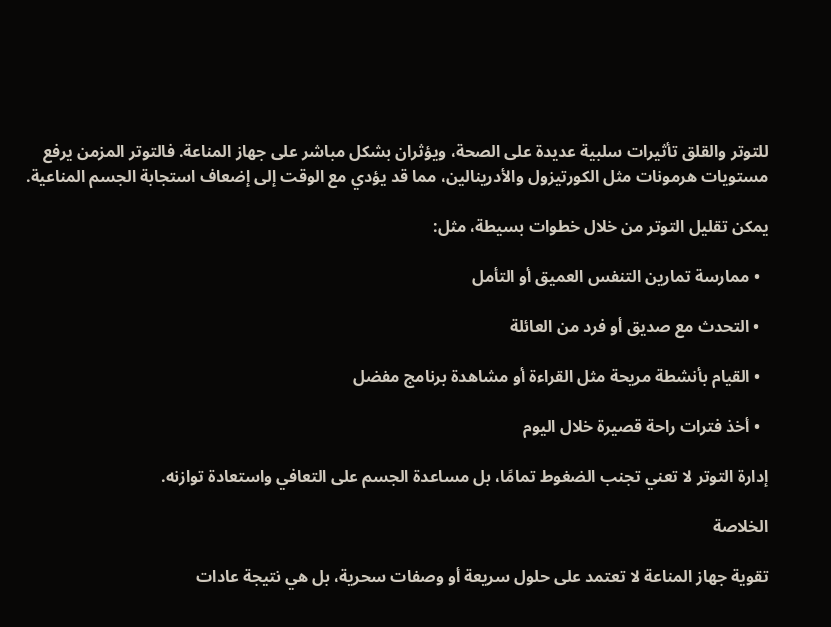للتوتر والقلق تأثيرات سلبية عديدة على الصحة، ويؤثران بشكل مباشر على جهاز المناعة. فالتوتر المزمن يرفع مستويات هرمونات مثل الكورتيزول والأدرينالين، مما قد يؤدي مع الوقت إلى إضعاف استجابة الجسم المناعية.

يمكن تقليل التوتر من خلال خطوات بسيطة، مثل:

  • ممارسة تمارين التنفس العميق أو التأمل

  • التحدث مع صديق أو فرد من العائلة

  • القيام بأنشطة مريحة مثل القراءة أو مشاهدة برنامج مفضل

  • أخذ فترات راحة قصيرة خلال اليوم

إدارة التوتر لا تعني تجنب الضغوط تمامًا، بل مساعدة الجسم على التعافي واستعادة توازنه.

الخلاصة

تقوية جهاز المناعة لا تعتمد على حلول سريعة أو وصفات سحرية، بل هي نتيجة عادات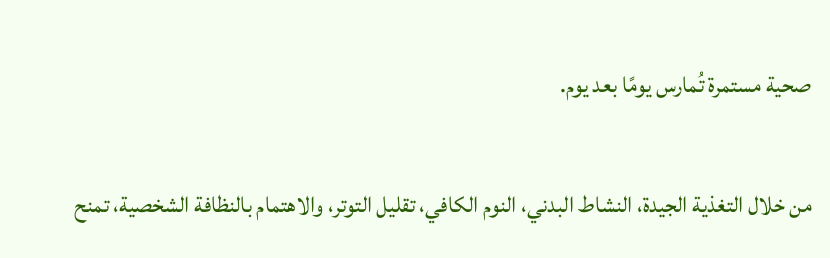صحية مستمرة تُمارس يومًا بعد يوم.

من خلال التغذية الجيدة، النشاط البدني، النوم الكافي، تقليل التوتر، والاهتمام بالنظافة الشخصية، تمنح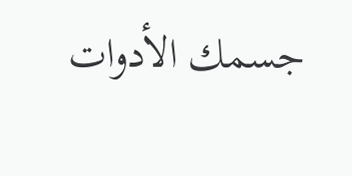جسمك الأدوات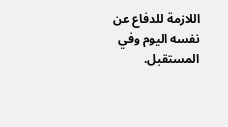اللازمة للدفاع عن نفسه اليوم وفي المستقبل.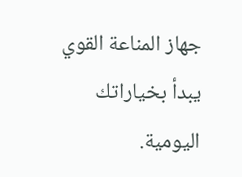جهاز المناعة القوي يبدأ بخياراتك اليومية.